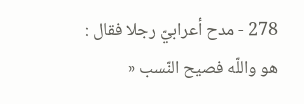278 - مدح أعرابيّ رجلا فقال :
هو واللّه فصيح النّسب «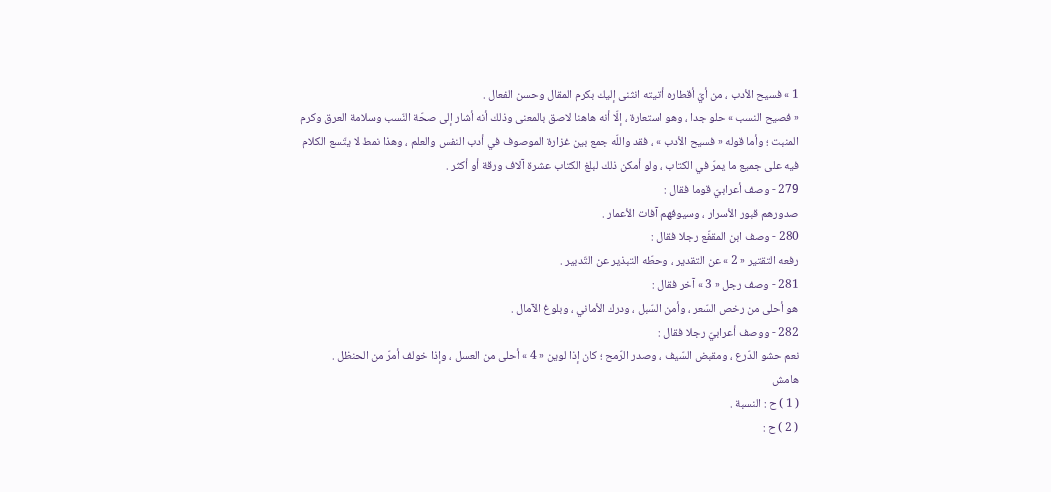1 » فسيح الأدب ، من أيّ أقطاره أتيته انثنى إليك بكرم المقال وحسن الفعال .
« فصيح النسب » حلو جدا ، وهو استعارة ، إلّا أنه هاهنا لاصق بالمعنى وذلك أنه أشار إلى صحّة النّسب وسلامة العرق وكرم المنبت ؛ وأما قوله « فسيح الأدب » ، فقد واللّه جمع بين غزارة الموصوف في أدب النفس والعلم ، وهذا نمط لا يتّسع الكلام فيه على جميع ما يمرّ في الكتاب ، ولو أمكن ذلك لبلغ الكتاب عشرة آلاف ورقة أو أكثر .
279 - وصف أعرابيّ قوما فقال :
صدورهم قبور الأسرار ، وسيوفهم آفات الأعمار .
280 - وصف ابن المقفّع رجلا فقال :
رفعه التقتير « 2 » عن التقدير ، وحطّه التبذير عن التّدبير .
281 - وصف رجل « 3 » آخر فقال :
هو أحلى من رخص السّعر ، وأمن السّبل ، ودرك الأماني ، وبلوغ الآمال .
282 - ووصف أعرابيّ رجلا فقال :
نعم حشو الدّرع ، ومقبض السّيف ، وصدر الرّمح ؛ كان إذا لوين « 4 » أحلى من العسل ، وإذا خولف أمرّ من الحنظل .
هامش
( 1 ) ح : النسبة .
( 2 ) ح :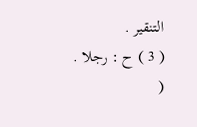التنقير .
( 3 ) ح : رجلا .
(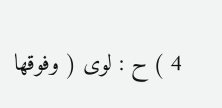4 ) ح : لوى ( وفوقها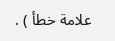علامة خطأ ) .